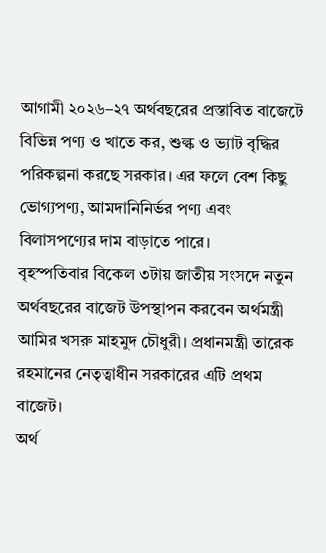আগামী ২০২৬–২৭ অর্থবছরের প্রস্তাবিত বাজেটে বিভিন্ন পণ্য ও খাতে কর, শুল্ক ও ভ্যাট বৃদ্ধির পরিকল্পনা করছে সরকার। এর ফলে বেশ কিছু ভোগ্যপণ্য, আমদানিনির্ভর পণ্য এবং বিলাসপণ্যের দাম বাড়াতে পারে।
বৃহস্পতিবার বিকেল ৩টায় জাতীয় সংসদে নতুন অর্থবছরের বাজেট উপস্থাপন করবেন অর্থমন্ত্রী আমির খসরু মাহমুদ চৌধুরী। প্রধানমন্ত্রী তারেক রহমানের নেতৃত্বাধীন সরকারের এটি প্রথম বাজেট।
অর্থ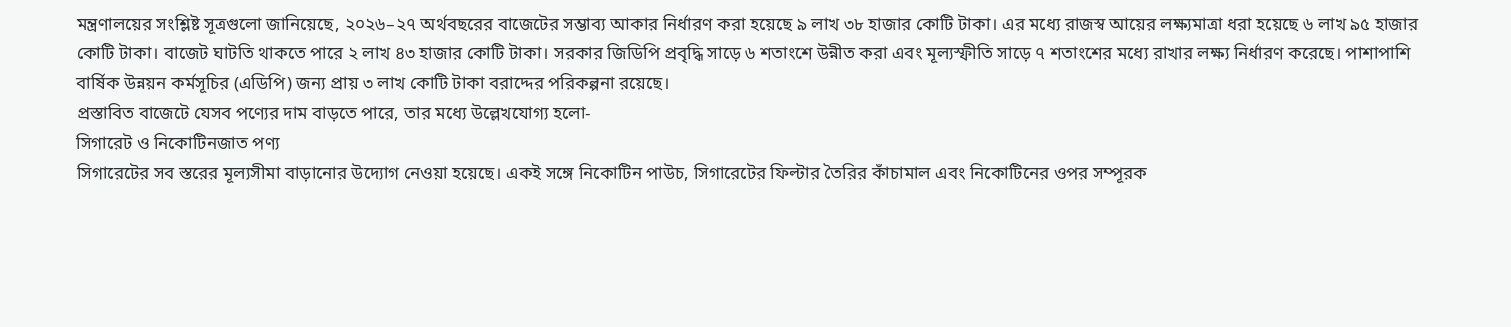মন্ত্রণালয়ের সংশ্লিষ্ট সূত্রগুলো জানিয়েছে, ২০২৬–২৭ অর্থবছরের বাজেটের সম্ভাব্য আকার নির্ধারণ করা হয়েছে ৯ লাখ ৩৮ হাজার কোটি টাকা। এর মধ্যে রাজস্ব আয়ের লক্ষ্যমাত্রা ধরা হয়েছে ৬ লাখ ৯৫ হাজার কোটি টাকা। বাজেট ঘাটতি থাকতে পারে ২ লাখ ৪৩ হাজার কোটি টাকা। সরকার জিডিপি প্রবৃদ্ধি সাড়ে ৬ শতাংশে উন্নীত করা এবং মূল্যস্ফীতি সাড়ে ৭ শতাংশের মধ্যে রাখার লক্ষ্য নির্ধারণ করেছে। পাশাপাশি বার্ষিক উন্নয়ন কর্মসূচির (এডিপি) জন্য প্রায় ৩ লাখ কোটি টাকা বরাদ্দের পরিকল্পনা রয়েছে।
প্রস্তাবিত বাজেটে যেসব পণ্যের দাম বাড়তে পারে, তার মধ্যে উল্লেখযোগ্য হলো-
সিগারেট ও নিকোটিনজাত পণ্য
সিগারেটের সব স্তরের মূল্যসীমা বাড়ানোর উদ্যোগ নেওয়া হয়েছে। একই সঙ্গে নিকোটিন পাউচ, সিগারেটের ফিল্টার তৈরির কাঁচামাল এবং নিকোটিনের ওপর সম্পূরক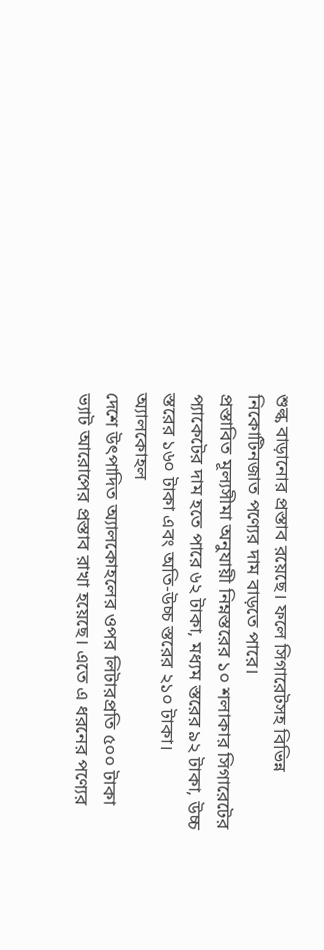শুল্ক বাড়ানোর প্রস্তাব রয়েছে। ফলে সিগারেটসহ বিভিন্ন নিকোটিনজাত পণ্যের দাম বাড়তে পারে।
প্রস্তাবিত মূল্যসীমা অনুযায়ী নিম্নস্তরের ১০ শলাকার সিগারেটের প্যাকেটের দাম হতে পারে ৬২ টাকা, মধ্যম স্তরের ৯২ টাকা, উচ্চ স্তরের ১৬০ টাকা এবং অতি-উচ্চ স্তরের ২১০ টাকা।
অ্যালকোহল
দেশে উৎপাদিত অ্যালকোহলের ওপর লিটারপ্রতি ৫০০ টাকা ভ্যাট আরোপের প্রস্তাব রাখা হয়েছে। এতে এ ধরনের পণ্যের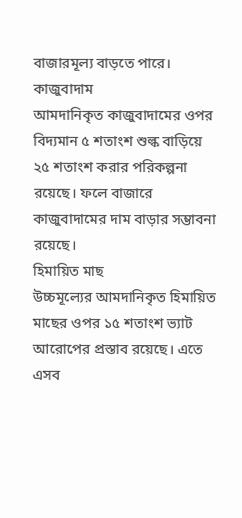বাজারমূল্য বাড়তে পারে।
কাজুবাদাম
আমদানিকৃত কাজুবাদামের ওপর বিদ্যমান ৫ শতাংশ শুল্ক বাড়িয়ে ২৫ শতাংশ করার পরিকল্পনা রয়েছে। ফলে বাজারে কাজুবাদামের দাম বাড়ার সম্ভাবনা রয়েছে।
হিমায়িত মাছ
উচ্চমূল্যের আমদানিকৃত হিমায়িত মাছের ওপর ১৫ শতাংশ ভ্যাট আরোপের প্রস্তাব রয়েছে। এতে এসব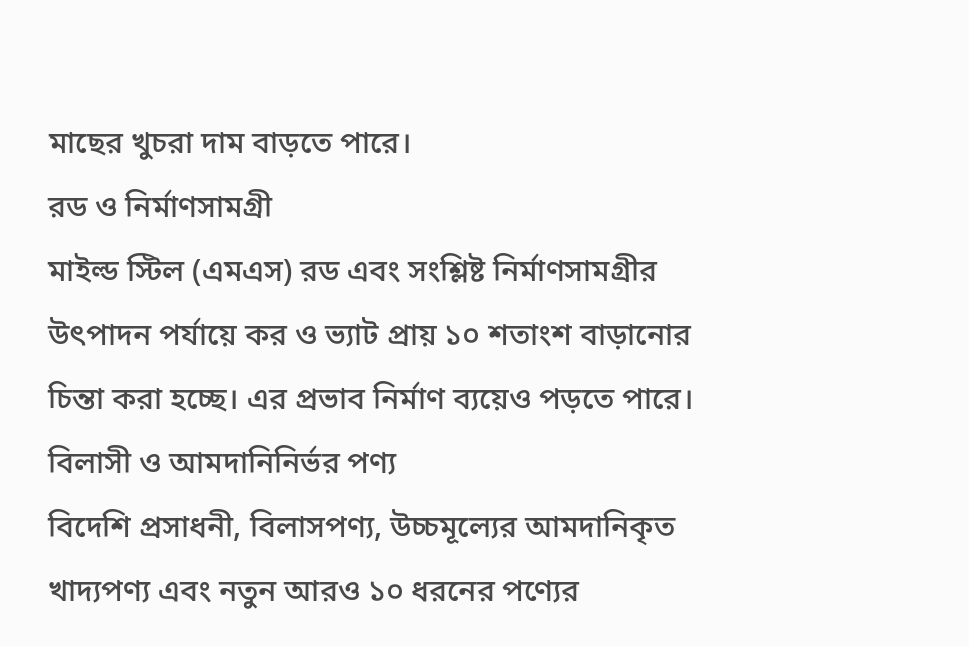মাছের খুচরা দাম বাড়তে পারে।
রড ও নির্মাণসামগ্রী
মাইল্ড স্টিল (এমএস) রড এবং সংশ্লিষ্ট নির্মাণসামগ্রীর উৎপাদন পর্যায়ে কর ও ভ্যাট প্রায় ১০ শতাংশ বাড়ানোর চিন্তা করা হচ্ছে। এর প্রভাব নির্মাণ ব্যয়েও পড়তে পারে।
বিলাসী ও আমদানিনির্ভর পণ্য
বিদেশি প্রসাধনী, বিলাসপণ্য, উচ্চমূল্যের আমদানিকৃত খাদ্যপণ্য এবং নতুন আরও ১০ ধরনের পণ্যের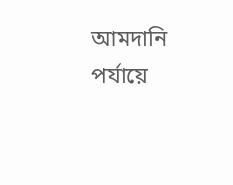আমদানি পর্যায়ে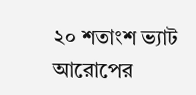২০ শতাংশ ভ্যাট আরোপের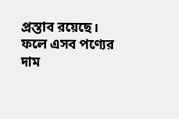প্রস্তাব রয়েছে। ফলে এসব পণ্যের দাম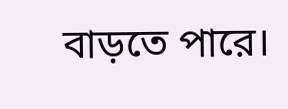বাড়তে পারে।